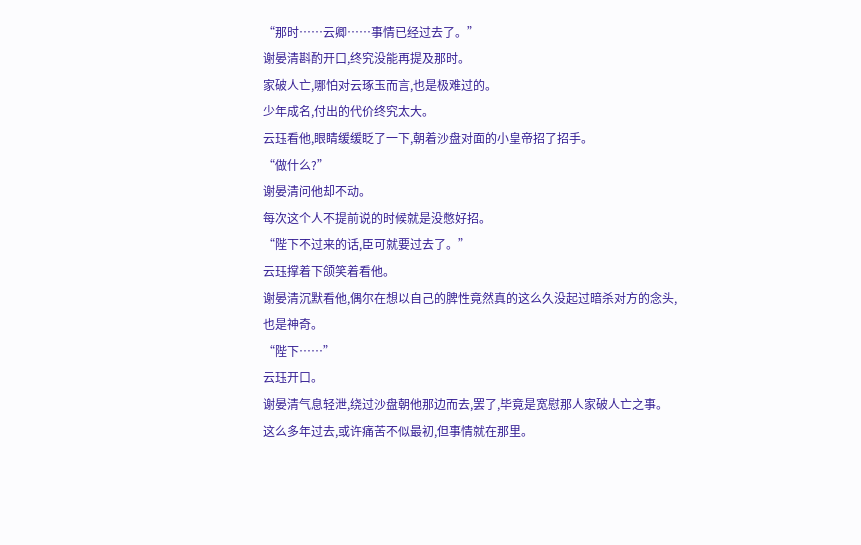“那时……云卿……事情已经过去了。”
谢晏清斟酌开口,终究没能再提及那时。
家破人亡,哪怕对云琢玉而言,也是极难过的。
少年成名,付出的代价终究太大。
云珏看他,眼睛缓缓眨了一下,朝着沙盘对面的小皇帝招了招手。
“做什么?”
谢晏清问他却不动。
每次这个人不提前说的时候就是没憋好招。
“陛下不过来的话,臣可就要过去了。”
云珏撑着下颌笑着看他。
谢晏清沉默看他,偶尔在想以自己的脾性竟然真的这么久没起过暗杀对方的念头,也是神奇。
“陛下……”
云珏开口。
谢晏清气息轻泄,绕过沙盘朝他那边而去,罢了,毕竟是宽慰那人家破人亡之事。
这么多年过去,或许痛苦不似最初,但事情就在那里。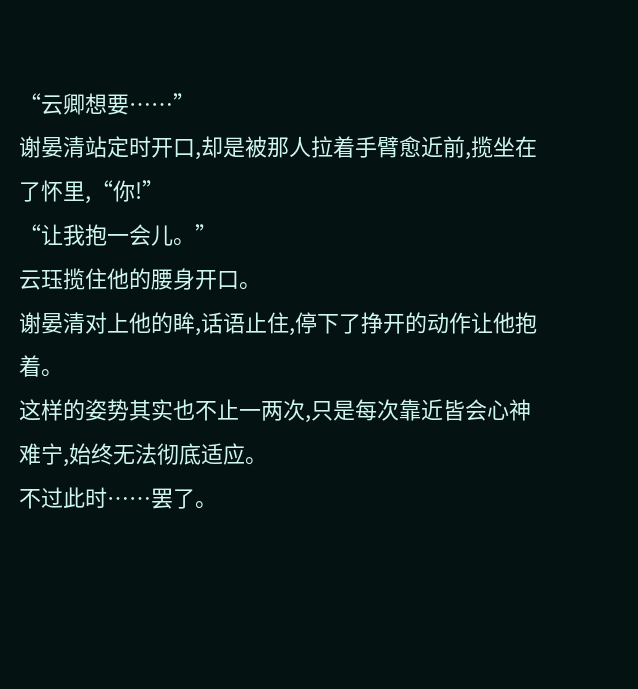“云卿想要……”
谢晏清站定时开口,却是被那人拉着手臂愈近前,揽坐在了怀里,“你!”
“让我抱一会儿。”
云珏揽住他的腰身开口。
谢晏清对上他的眸,话语止住,停下了挣开的动作让他抱着。
这样的姿势其实也不止一两次,只是每次靠近皆会心神难宁,始终无法彻底适应。
不过此时……罢了。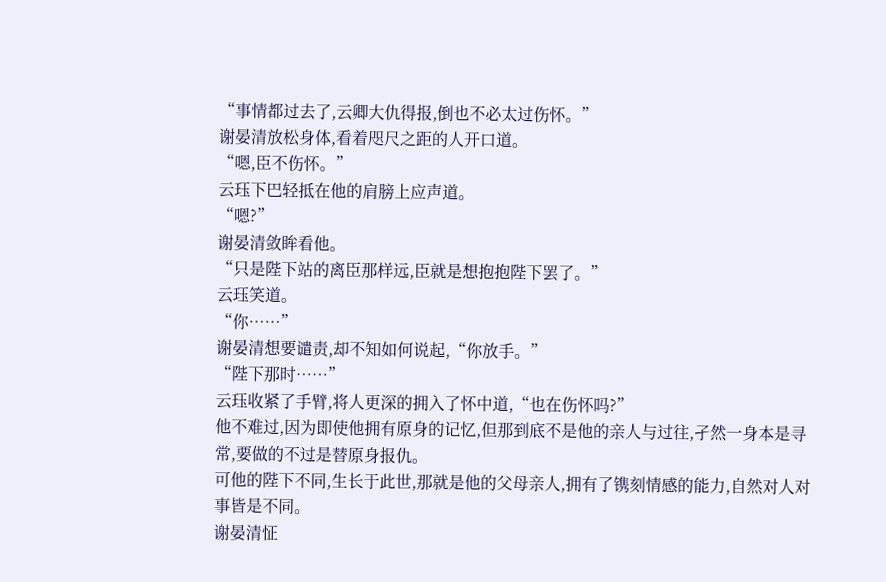“事情都过去了,云卿大仇得报,倒也不必太过伤怀。”
谢晏清放松身体,看着咫尺之距的人开口道。
“嗯,臣不伤怀。”
云珏下巴轻抵在他的肩膀上应声道。
“嗯?”
谢晏清敛眸看他。
“只是陛下站的离臣那样远,臣就是想抱抱陛下罢了。”
云珏笑道。
“你……”
谢晏清想要谴责,却不知如何说起,“你放手。”
“陛下那时……”
云珏收紧了手臂,将人更深的拥入了怀中道,“也在伤怀吗?”
他不难过,因为即使他拥有原身的记忆,但那到底不是他的亲人与过往,孑然一身本是寻常,要做的不过是替原身报仇。
可他的陛下不同,生长于此世,那就是他的父母亲人,拥有了镌刻情感的能力,自然对人对事皆是不同。
谢晏清怔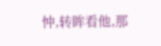忡,转眸看他,那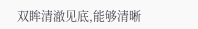双眸清澈见底,能够清晰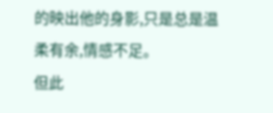的映出他的身影,只是总是温柔有余,情感不足。
但此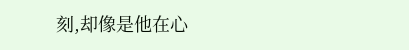刻,却像是他在心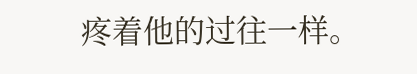疼着他的过往一样。